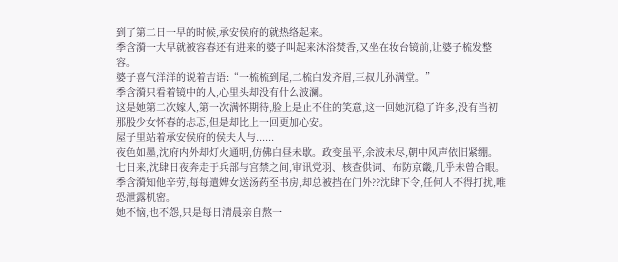到了第二日一早的时候,承安侯府的就热络起来。
季含漪一大早就被容春还有进来的婆子叫起来沐浴焚香,又坐在妆台镜前,让婆子梳发整容。
婆子喜气洋洋的说着吉语:“一梳梳到尾,二梳白发齐眉,三叔儿孙满堂。”
季含漪只看着镜中的人,心里头却没有什么波澜。
这是她第二次嫁人,第一次满怀期待,脸上是止不住的笑意,这一回她沉稳了许多,没有当初那股少女怀春的忐忑,但是却比上一回更加心安。
屋子里站着承安侯府的侯夫人与......
夜色如墨,沈府内外却灯火通明,仿佛白昼未歇。政变虽平,余波未尽,朝中风声依旧紧绷。七日来,沈肆日夜奔走于兵部与宫禁之间,审讯党羽、核查供词、布防京畿,几乎未曾合眼。季含漪知他辛劳,每每遣婢女送汤药至书房,却总被挡在门外??沈肆下令,任何人不得打扰,唯恐泄露机密。
她不恼,也不怨,只是每日清晨亲自熬一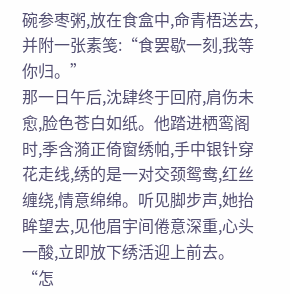碗参枣粥,放在食盒中,命青梧送去,并附一张素笺:“食罢歇一刻,我等你归。”
那一日午后,沈肆终于回府,肩伤未愈,脸色苍白如纸。他踏进栖鸾阁时,季含漪正倚窗绣帕,手中银针穿花走线,绣的是一对交颈鸳鸯,红丝缠绕,情意绵绵。听见脚步声,她抬眸望去,见他眉宇间倦意深重,心头一酸,立即放下绣活迎上前去。
“怎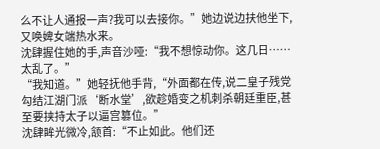么不让人通报一声?我可以去接你。”她边说边扶他坐下,又唤婢女端热水来。
沈肆握住她的手,声音沙哑:“我不想惊动你。这几日……太乱了。”
“我知道。”她轻抚他手背,“外面都在传,说二皇子残党勾结江湖门派‘断水堂’,欲趁婚变之机刺杀朝廷重臣,甚至要挟持太子以逼宫篡位。”
沈肆眸光微冷,颔首:“不止如此。他们还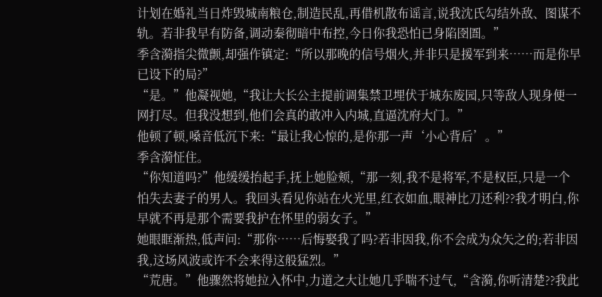计划在婚礼当日炸毁城南粮仓,制造民乱,再借机散布谣言,说我沈氏勾结外敌、图谋不轨。若非我早有防备,调动秦彻暗中布控,今日你我恐怕已身陷囹圄。”
季含漪指尖微颤,却强作镇定:“所以那晚的信号烟火,并非只是援军到来……而是你早已设下的局?”
“是。”他凝视她,“我让大长公主提前调集禁卫埋伏于城东废园,只等敌人现身便一网打尽。但我没想到,他们会真的敢冲入内城,直逼沈府大门。”
他顿了顿,嗓音低沉下来:“最让我心惊的,是你那一声‘小心背后’。”
季含漪怔住。
“你知道吗?”他缓缓抬起手,抚上她脸颊,“那一刻,我不是将军,不是权臣,只是一个怕失去妻子的男人。我回头看见你站在火光里,红衣如血,眼神比刀还利??我才明白,你早就不再是那个需要我护在怀里的弱女子。”
她眼眶渐热,低声问:“那你……后悔娶我了吗?若非因我,你不会成为众矢之的;若非因我,这场风波或许不会来得这般猛烈。”
“荒唐。”他骤然将她拉入怀中,力道之大让她几乎喘不过气,“含漪,你听清楚??我此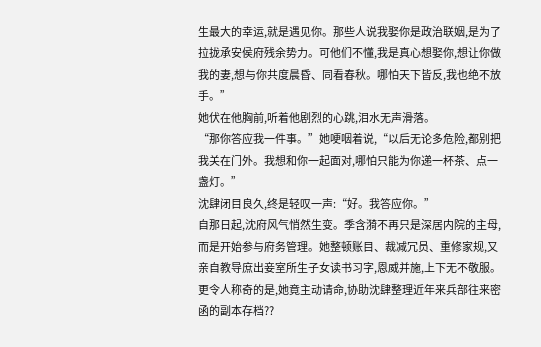生最大的幸运,就是遇见你。那些人说我娶你是政治联姻,是为了拉拢承安侯府残余势力。可他们不懂,我是真心想娶你,想让你做我的妻,想与你共度晨昏、同看春秋。哪怕天下皆反,我也绝不放手。”
她伏在他胸前,听着他剧烈的心跳,泪水无声滑落。
“那你答应我一件事。”她哽咽着说,“以后无论多危险,都别把我关在门外。我想和你一起面对,哪怕只能为你递一杯茶、点一盏灯。”
沈肆闭目良久,终是轻叹一声:“好。我答应你。”
自那日起,沈府风气悄然生变。季含漪不再只是深居内院的主母,而是开始参与府务管理。她整顿账目、裁减冗员、重修家规,又亲自教导庶出妾室所生子女读书习字,恩威并施,上下无不敬服。更令人称奇的是,她竟主动请命,协助沈肆整理近年来兵部往来密函的副本存档??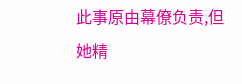此事原由幕僚负责,但她精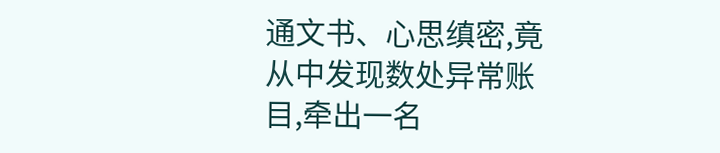通文书、心思缜密,竟从中发现数处异常账目,牵出一名